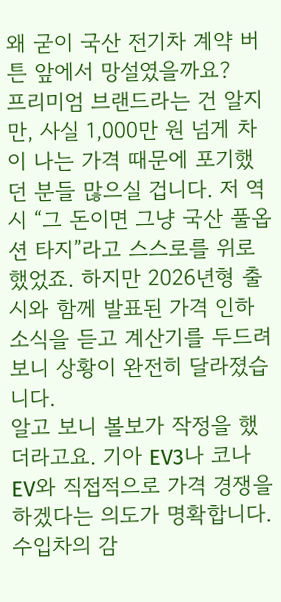왜 굳이 국산 전기차 계약 버튼 앞에서 망설였을까요?
프리미엄 브랜드라는 건 알지만, 사실 1,000만 원 넘게 차이 나는 가격 때문에 포기했던 분들 많으실 겁니다. 저 역시 “그 돈이면 그냥 국산 풀옵션 타지”라고 스스로를 위로했었죠. 하지만 2026년형 출시와 함께 발표된 가격 인하 소식을 듣고 계산기를 두드려보니 상황이 완전히 달라졌습니다.
알고 보니 볼보가 작정을 했더라고요. 기아 EV3나 코나 EV와 직접적으로 가격 경쟁을 하겠다는 의도가 명확합니다. 수입차의 감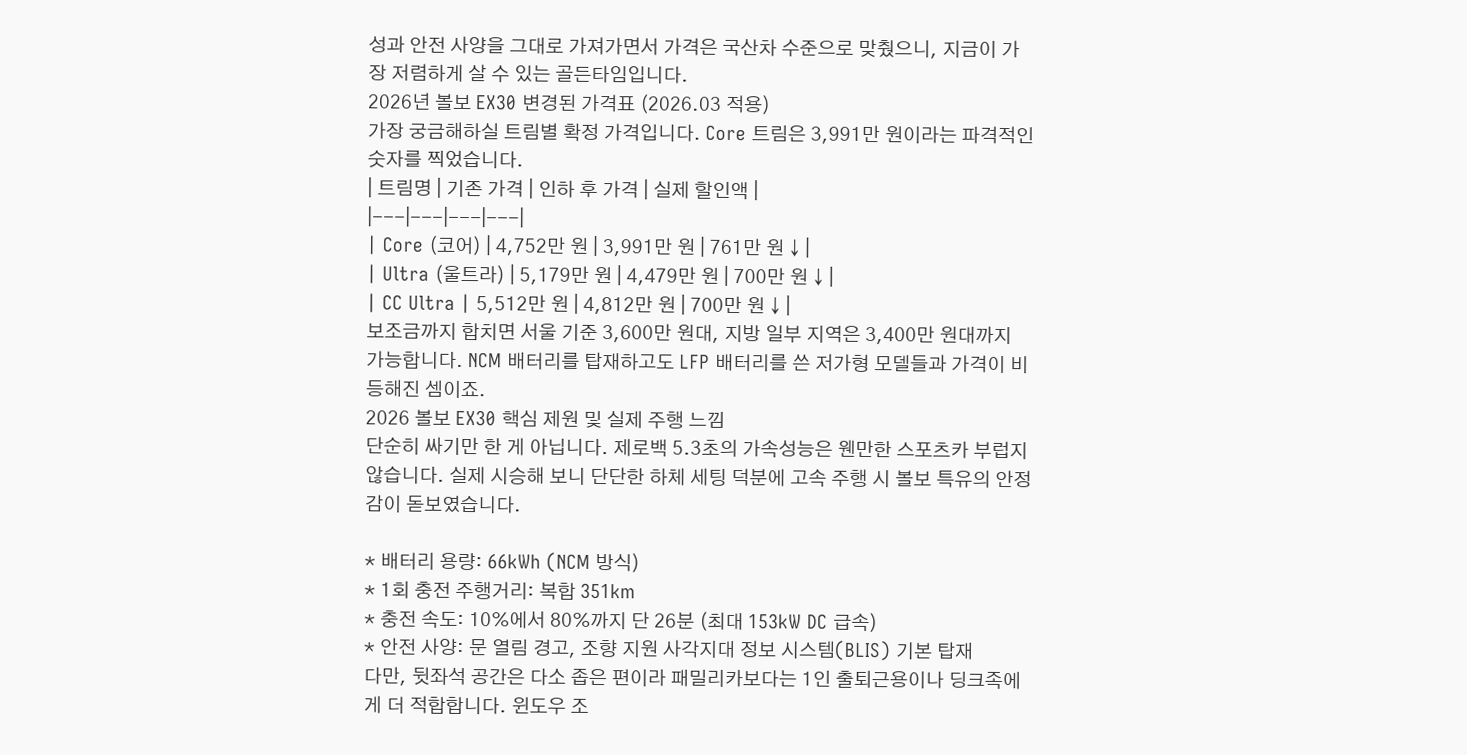성과 안전 사양을 그대로 가져가면서 가격은 국산차 수준으로 맞췄으니, 지금이 가장 저렴하게 살 수 있는 골든타임입니다.
2026년 볼보 EX30 변경된 가격표 (2026.03 적용)
가장 궁금해하실 트림별 확정 가격입니다. Core 트림은 3,991만 원이라는 파격적인 숫자를 찍었습니다.
| 트림명 | 기존 가격 | 인하 후 가격 | 실제 할인액 |
|---|---|---|---|
| Core (코어) | 4,752만 원 | 3,991만 원 | 761만 원 ↓ |
| Ultra (울트라) | 5,179만 원 | 4,479만 원 | 700만 원 ↓ |
| CC Ultra | 5,512만 원 | 4,812만 원 | 700만 원 ↓ |
보조금까지 합치면 서울 기준 3,600만 원대, 지방 일부 지역은 3,400만 원대까지 가능합니다. NCM 배터리를 탑재하고도 LFP 배터리를 쓴 저가형 모델들과 가격이 비등해진 셈이죠.
2026 볼보 EX30 핵심 제원 및 실제 주행 느낌
단순히 싸기만 한 게 아닙니다. 제로백 5.3초의 가속성능은 웬만한 스포츠카 부럽지 않습니다. 실제 시승해 보니 단단한 하체 세팅 덕분에 고속 주행 시 볼보 특유의 안정감이 돋보였습니다.

* 배터리 용량: 66kWh (NCM 방식)
* 1회 충전 주행거리: 복합 351km
* 충전 속도: 10%에서 80%까지 단 26분 (최대 153kW DC 급속)
* 안전 사양: 문 열림 경고, 조향 지원 사각지대 정보 시스템(BLIS) 기본 탑재
다만, 뒷좌석 공간은 다소 좁은 편이라 패밀리카보다는 1인 출퇴근용이나 딩크족에게 더 적합합니다. 윈도우 조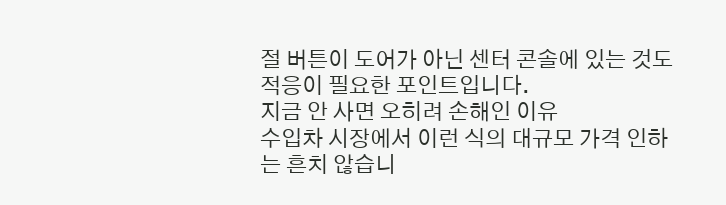절 버튼이 도어가 아닌 센터 콘솔에 있는 것도 적응이 필요한 포인트입니다.
지금 안 사면 오히려 손해인 이유
수입차 시장에서 이런 식의 대규모 가격 인하는 흔치 않습니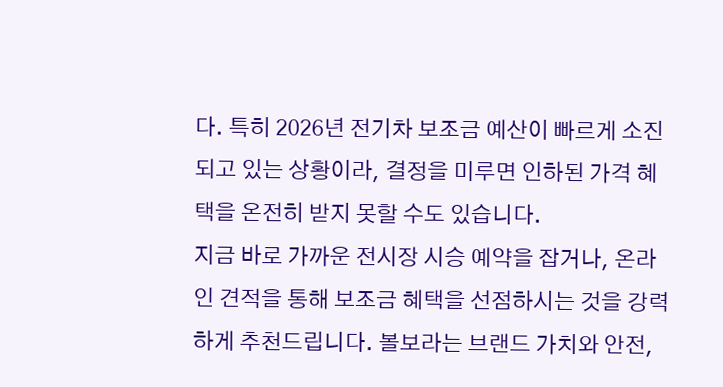다. 특히 2026년 전기차 보조금 예산이 빠르게 소진되고 있는 상황이라, 결정을 미루면 인하된 가격 혜택을 온전히 받지 못할 수도 있습니다.
지금 바로 가까운 전시장 시승 예약을 잡거나, 온라인 견적을 통해 보조금 혜택을 선점하시는 것을 강력하게 추천드립니다. 볼보라는 브랜드 가치와 안전,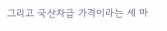그리고 국산차급 가격이라는 세 마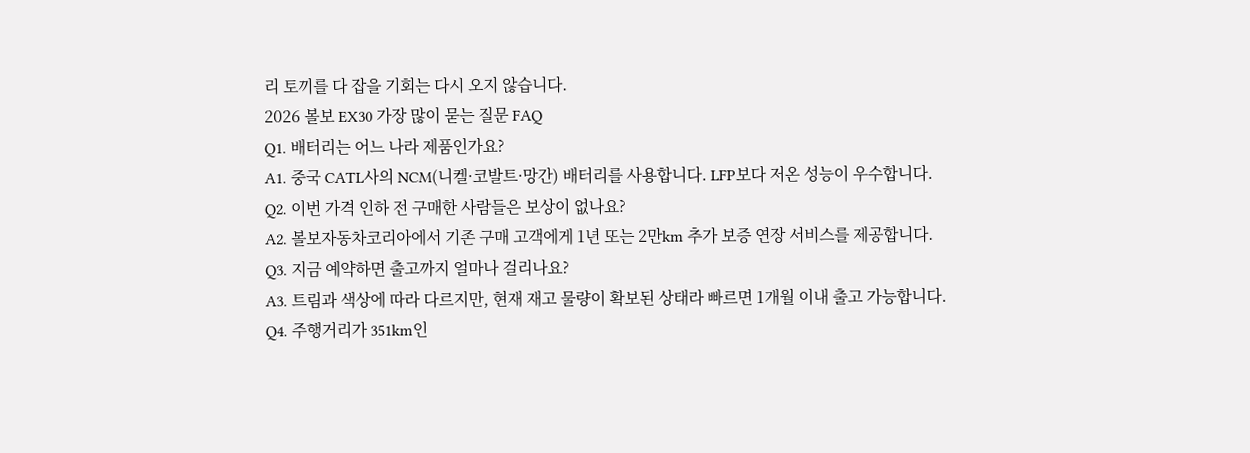리 토끼를 다 잡을 기회는 다시 오지 않습니다.
2026 볼보 EX30 가장 많이 묻는 질문 FAQ
Q1. 배터리는 어느 나라 제품인가요?
A1. 중국 CATL사의 NCM(니켈·코발트·망간) 배터리를 사용합니다. LFP보다 저온 성능이 우수합니다.
Q2. 이번 가격 인하 전 구매한 사람들은 보상이 없나요?
A2. 볼보자동차코리아에서 기존 구매 고객에게 1년 또는 2만km 추가 보증 연장 서비스를 제공합니다.
Q3. 지금 예약하면 출고까지 얼마나 걸리나요?
A3. 트림과 색상에 따라 다르지만, 현재 재고 물량이 확보된 상태라 빠르면 1개월 이내 출고 가능합니다.
Q4. 주행거리가 351km인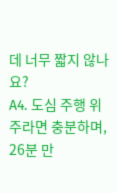데 너무 짧지 않나요?
A4. 도심 주행 위주라면 충분하며, 26분 만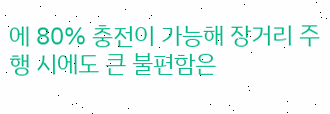에 80% 충전이 가능해 장거리 주행 시에도 큰 불편함은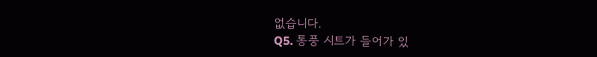없습니다.
Q5. 통풍 시트가 들어가 있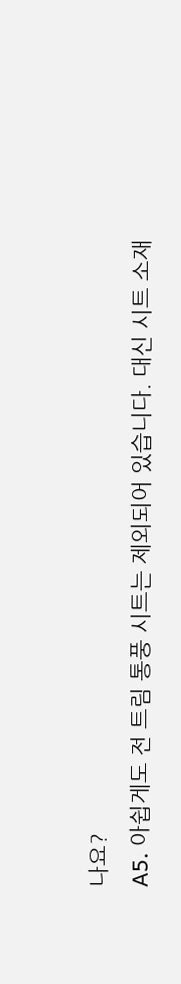나요?
A5. 아쉽게도 전 트림 통풍 시트는 제외되어 있습니다. 대신 시트 소재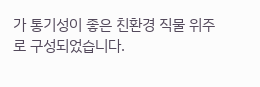가 통기성이 좋은 친환경 직물 위주로 구성되었습니다.